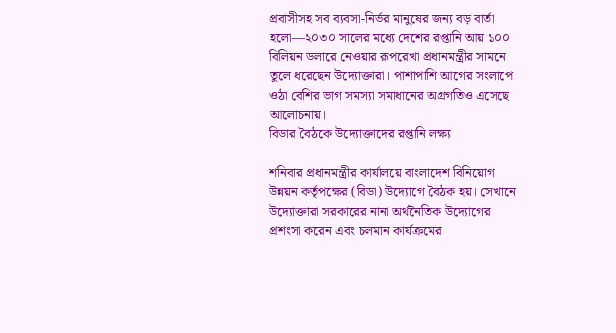প্রবাসীসহ সব ব্যবসা-নির্ভর মানুষের জন্য বড় বার্তা হলো—২০৩০ সালের মধ্যে দেশের রপ্তানি আয় ১০০ বিলিয়ন ডলারে নেওয়ার রূপরেখা প্রধানমন্ত্রীর সামনে তুলে ধরেছেন উদ্যোক্তারা। পাশাপাশি আগের সংলাপে ওঠা বেশির ভাগ সমস্যা সমাধানের অগ্রগতিও এসেছে আলোচনায়।
বিডার বৈঠকে উদ্যোক্তাদের রপ্তানি লক্ষ্য

শনিবার প্রধানমন্ত্রীর কার্যালয়ে বাংলাদেশ বিনিয়োগ উন্নয়ন কর্তৃপক্ষের (বিডা) উদ্যোগে বৈঠক হয়। সেখানে উদ্যোক্তারা সরকারের নানা অর্থনৈতিক উদ্যোগের প্রশংসা করেন এবং চলমান কার্যক্রমের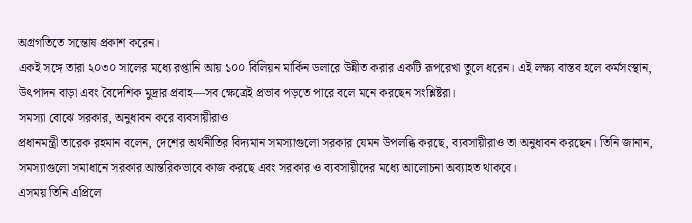অগ্রগতিতে সন্তোষ প্রকাশ করেন।
একই সঙ্গে তারা ২০৩০ সালের মধ্যে রপ্তানি আয় ১০০ বিলিয়ন মার্কিন ডলারে উন্নীত করার একটি রূপরেখা তুলে ধরেন। এই লক্ষ্য বাস্তব হলে কর্মসংস্থান, উৎপাদন বাড়া এবং বৈদেশিক মুদ্রার প্রবাহ—সব ক্ষেত্রেই প্রভাব পড়তে পারে বলে মনে করছেন সংশ্লিষ্টরা।
সমস্যা বোঝে সরকার, অনুধাবন করে ব্যবসায়ীরাও
প্রধানমন্ত্রী তারেক রহমান বলেন, দেশের অর্থনীতির বিদ্যমান সমস্যাগুলো সরকার যেমন উপলব্ধি করছে, ব্যবসায়ীরাও তা অনুধাবন করছেন। তিনি জানান, সমস্যাগুলো সমাধানে সরকার আন্তরিকভাবে কাজ করছে এবং সরকার ও ব্যবসায়ীদের মধ্যে আলোচনা অব্যাহত থাকবে।
এসময় তিনি এপ্রিলে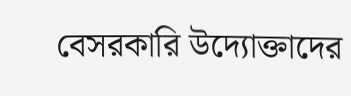বেসরকারি উদ্যোক্তাদের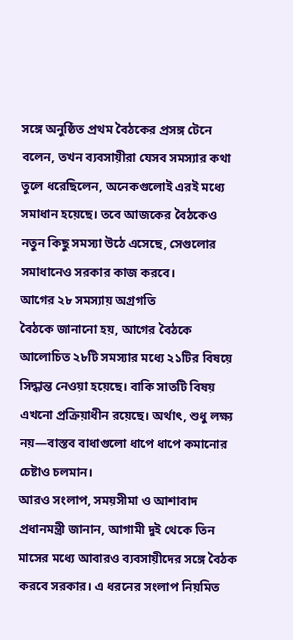সঙ্গে অনুষ্ঠিত প্রথম বৈঠকের প্রসঙ্গ টেনে বলেন, তখন ব্যবসায়ীরা যেসব সমস্যার কথা তুলে ধরেছিলেন, অনেকগুলোই এরই মধ্যে সমাধান হয়েছে। তবে আজকের বৈঠকেও নতুন কিছু সমস্যা উঠে এসেছে, সেগুলোর সমাধানেও সরকার কাজ করবে।
আগের ২৮ সমস্যায় অগ্রগতি
বৈঠকে জানানো হয়, আগের বৈঠকে আলোচিত ২৮টি সমস্যার মধ্যে ২১টির বিষয়ে সিদ্ধান্ত নেওয়া হয়েছে। বাকি সাতটি বিষয় এখনো প্রক্রিয়াধীন রয়েছে। অর্থাৎ, শুধু লক্ষ্য নয়—বাস্তব বাধাগুলো ধাপে ধাপে কমানোর চেষ্টাও চলমান।
আরও সংলাপ, সময়সীমা ও আশাবাদ
প্রধানমন্ত্রী জানান, আগামী দুই থেকে তিন মাসের মধ্যে আবারও ব্যবসায়ীদের সঙ্গে বৈঠক করবে সরকার। এ ধরনের সংলাপ নিয়মিত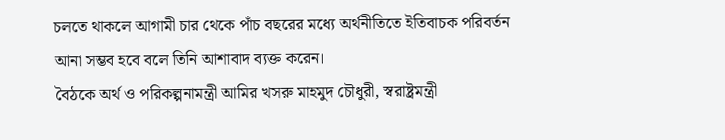চলতে থাকলে আগামী চার থেকে পাঁচ বছরের মধ্যে অর্থনীতিতে ইতিবাচক পরিবর্তন আনা সম্ভব হবে বলে তিনি আশাবাদ ব্যক্ত করেন।
বৈঠকে অর্থ ও পরিকল্পনামন্ত্রী আমির খসরু মাহমুদ চৌধুরী, স্বরাষ্ট্রমন্ত্রী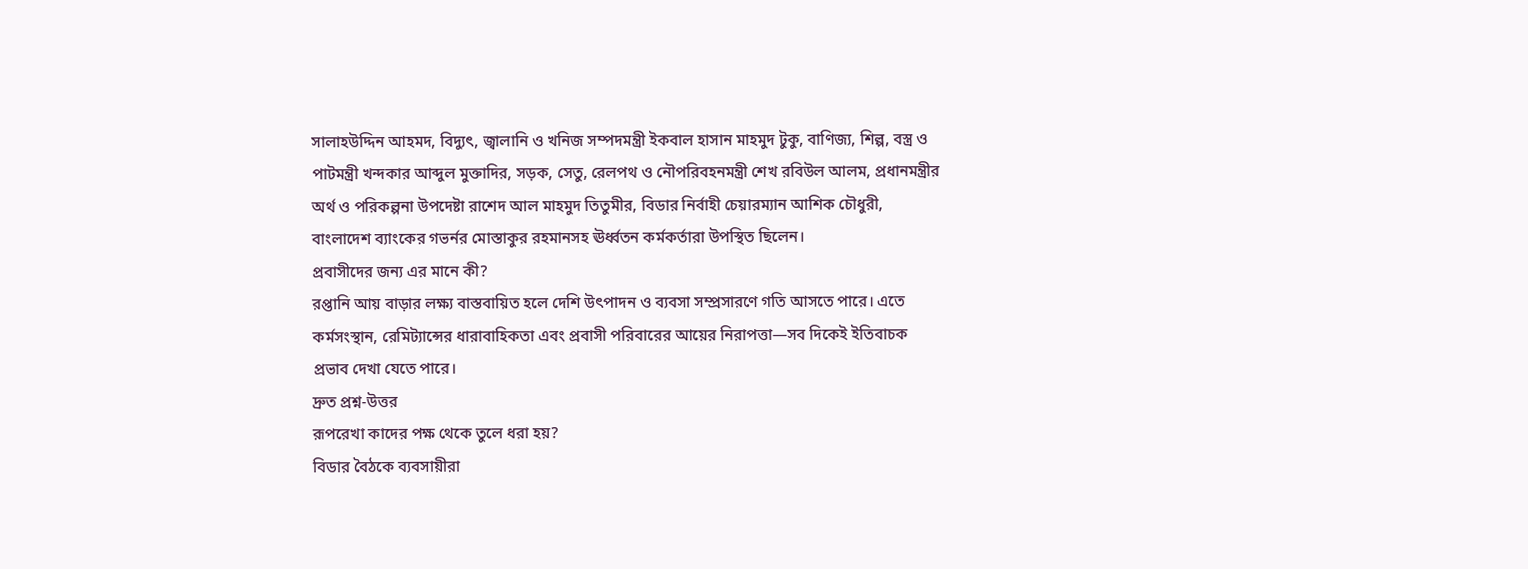সালাহউদ্দিন আহমদ, বিদ্যুৎ, জ্বালানি ও খনিজ সম্পদমন্ত্রী ইকবাল হাসান মাহমুদ টুকু, বাণিজ্য, শিল্প, বস্ত্র ও পাটমন্ত্রী খন্দকার আব্দুল মুক্তাদির, সড়ক, সেতু, রেলপথ ও নৌপরিবহনমন্ত্রী শেখ রবিউল আলম, প্রধানমন্ত্রীর অর্থ ও পরিকল্পনা উপদেষ্টা রাশেদ আল মাহমুদ তিতুমীর, বিডার নির্বাহী চেয়ারম্যান আশিক চৌধুরী, বাংলাদেশ ব্যাংকের গভর্নর মোস্তাকুর রহমানসহ ঊর্ধ্বতন কর্মকর্তারা উপস্থিত ছিলেন।
প্রবাসীদের জন্য এর মানে কী?
রপ্তানি আয় বাড়ার লক্ষ্য বাস্তবায়িত হলে দেশি উৎপাদন ও ব্যবসা সম্প্রসারণে গতি আসতে পারে। এতে কর্মসংস্থান, রেমিট্যান্সের ধারাবাহিকতা এবং প্রবাসী পরিবারের আয়ের নিরাপত্তা—সব দিকেই ইতিবাচক প্রভাব দেখা যেতে পারে।
দ্রুত প্রশ্ন-উত্তর
রূপরেখা কাদের পক্ষ থেকে তুলে ধরা হয়?
বিডার বৈঠকে ব্যবসায়ীরা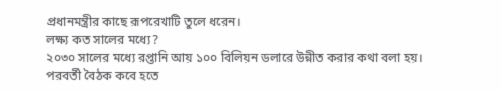প্রধানমন্ত্রীর কাছে রূপরেখাটি তুলে ধরেন।
লক্ষ্য কত সালের মধ্যে?
২০৩০ সালের মধ্যে রপ্তানি আয় ১০০ বিলিয়ন ডলারে উন্নীত করার কথা বলা হয়।
পরবর্তী বৈঠক কবে হতে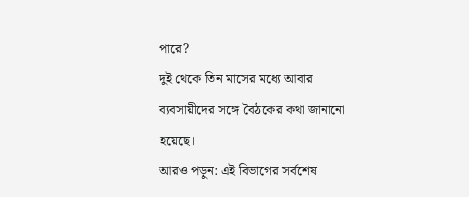পারে?
দুই থেকে তিন মাসের মধ্যে আবার ব্যবসায়ীদের সঙ্গে বৈঠকের কথা জানানো হয়েছে।
আরও পড়ুন: এই বিভাগের সর্বশেষ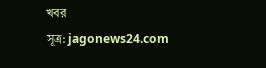খবর
সূত্র: jagonews24.com